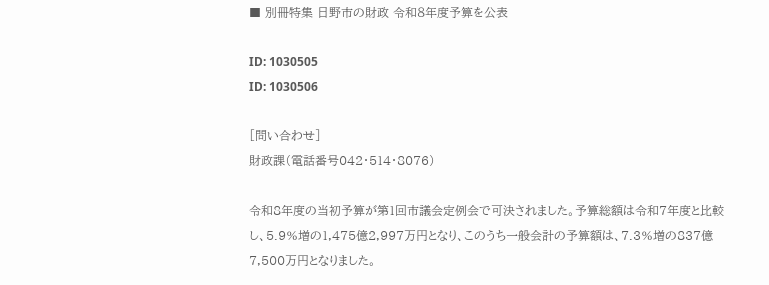■ 別冊特集 日野市の財政 令和８年度予算を公表

ID: 1030505
ID: 1030506

［問い合わせ］
財政課（電話番号042・514・8076）

令和8年度の当初予算が第1回市議会定例会で可決されました。予算総額は令和7年度と比較し、5.9％増の1,475億2,997万円となり、このうち一般会計の予算額は、7.3％増の837億7,500万円となりました。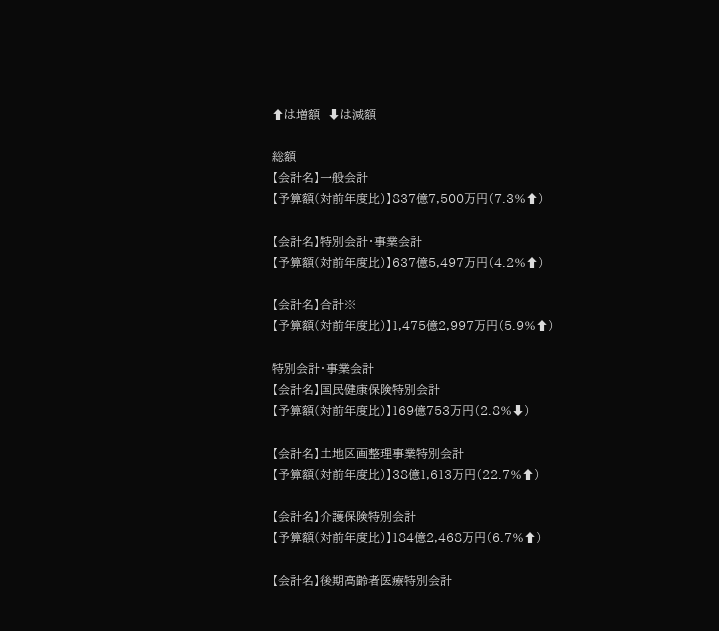⬆は増額　⬇は減額

総額
【会計名】一般会計
【予算額(対前年度比)】837億7,500万円（7.3％⬆）

【会計名】特別会計・事業会計
【予算額(対前年度比)】637億5,497万円（4.2％⬆）

【会計名】合計※
【予算額(対前年度比)】1,475億2,997万円（5.9％⬆）

特別会計・事業会計
【会計名】国民健康保険特別会計
【予算額(対前年度比)】169億753万円（2.8％⬇）

【会計名】土地区画整理事業特別会計
【予算額(対前年度比)】38億1,613万円（22.7％⬆）

【会計名】介護保険特別会計
【予算額(対前年度比)】184億2,468万円（6.7％⬆）

【会計名】後期高齢者医療特別会計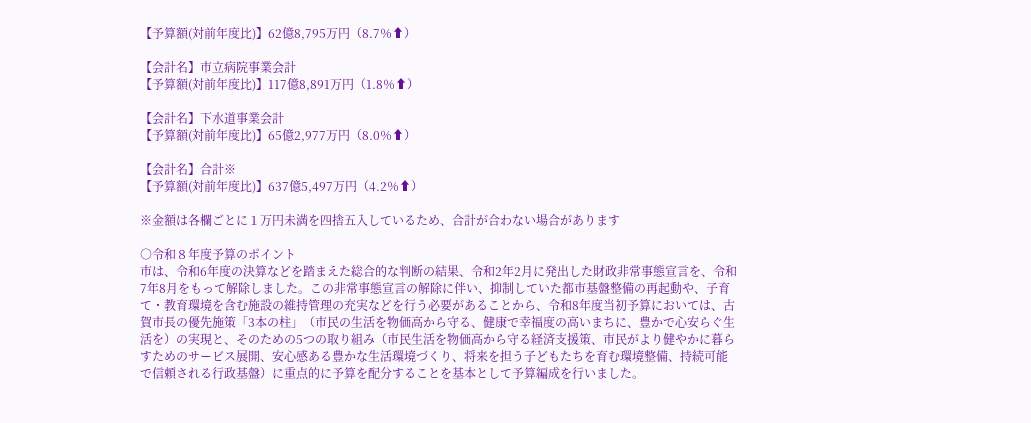【予算額(対前年度比)】62億8,795万円（8.7％⬆）

【会計名】市立病院事業会計
【予算額(対前年度比)】117億8,891万円（1.8％⬆）

【会計名】下水道事業会計
【予算額(対前年度比)】65億2,977万円（8.0％⬆）

【会計名】合計※
【予算額(対前年度比)】637億5,497万円（4.2％⬆）

※金額は各欄ごとに１万円未満を四捨五入しているため、合計が合わない場合があります

○令和８年度予算のポイント
市は、令和6年度の決算などを踏まえた総合的な判断の結果、令和2年2月に発出した財政非常事態宣言を、令和7年8月をもって解除しました。この非常事態宣言の解除に伴い、抑制していた都市基盤整備の再起動や、子育て・教育環境を含む施設の維持管理の充実などを行う必要があることから、令和8年度当初予算においては、古賀市長の優先施策「3本の柱」（市民の生活を物価高から守る、健康で幸福度の高いまちに、豊かで心安らぐ生活を）の実現と、そのための5つの取り組み（市民生活を物価高から守る経済支援策、市民がより健やかに暮らすためのサービス展開、安心感ある豊かな生活環境づくり、将来を担う子どもたちを育む環境整備、持続可能で信頼される行政基盤）に重点的に予算を配分することを基本として予算編成を行いました。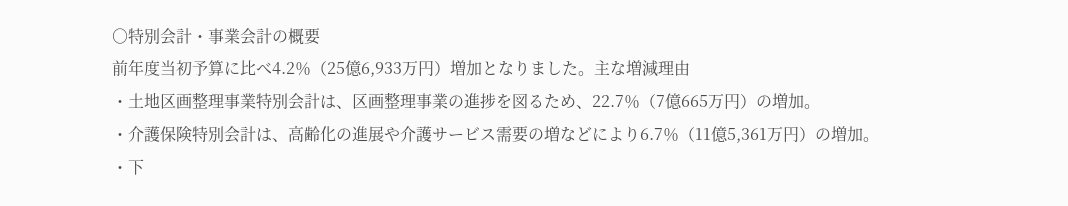○特別会計・事業会計の概要
前年度当初予算に比べ4.2％（25億6,933万円）増加となりました。主な増減理由
・土地区画整理事業特別会計は、区画整理事業の進捗を図るため、22.7％（7億665万円）の増加。
・介護保険特別会計は、高齢化の進展や介護サービス需要の増などにより6.7％（11億5,361万円）の増加。
・下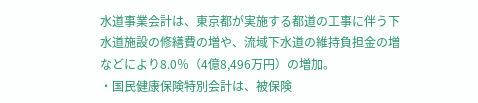水道事業会計は、東京都が実施する都道の工事に伴う下水道施設の修繕費の増や、流域下水道の維持負担金の増などにより8.0％（4億8,496万円）の増加。
・国民健康保険特別会計は、被保険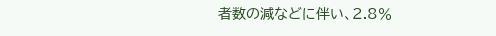者数の減などに伴い、2.8％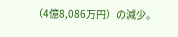（4億8,086万円）の減少。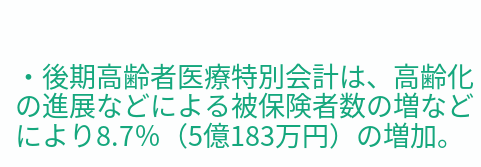・後期高齢者医療特別会計は、高齢化の進展などによる被保険者数の増などにより8.7％（5億183万円）の増加。